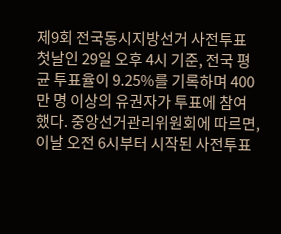제9회 전국동시지방선거 사전투표 첫날인 29일 오후 4시 기준, 전국 평균 투표율이 9.25%를 기록하며 400만 명 이상의 유권자가 투표에 참여했다. 중앙선거관리위원회에 따르면, 이날 오전 6시부터 시작된 사전투표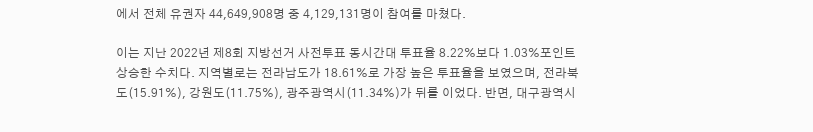에서 전체 유권자 44,649,908명 중 4,129,131명이 참여를 마쳤다.

이는 지난 2022년 제8회 지방선거 사전투표 동시간대 투표율 8.22%보다 1.03%포인트 상승한 수치다. 지역별로는 전라남도가 18.61%로 가장 높은 투표율을 보였으며, 전라북도(15.91%), 강원도(11.75%), 광주광역시(11.34%)가 뒤를 이었다. 반면, 대구광역시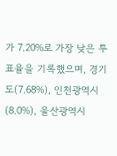가 7.20%로 가장 낮은 투표율을 기록했으며, 경기도(7.68%), 인천광역시(8.0%), 울산광역시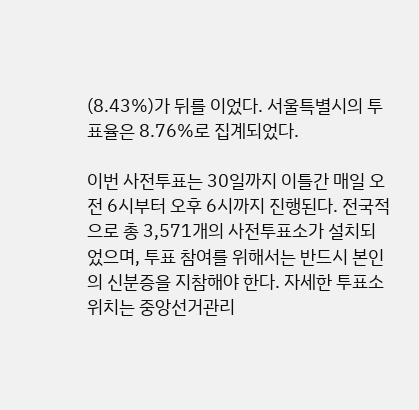(8.43%)가 뒤를 이었다. 서울특별시의 투표율은 8.76%로 집계되었다.

이번 사전투표는 30일까지 이틀간 매일 오전 6시부터 오후 6시까지 진행된다. 전국적으로 총 3,571개의 사전투표소가 설치되었으며, 투표 참여를 위해서는 반드시 본인의 신분증을 지참해야 한다. 자세한 투표소 위치는 중앙선거관리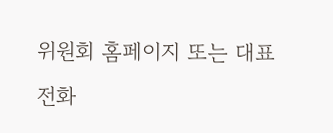위원회 홈페이지 또는 대표전화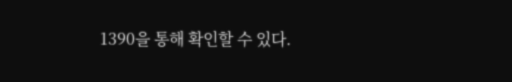1390을 통해 확인할 수 있다.